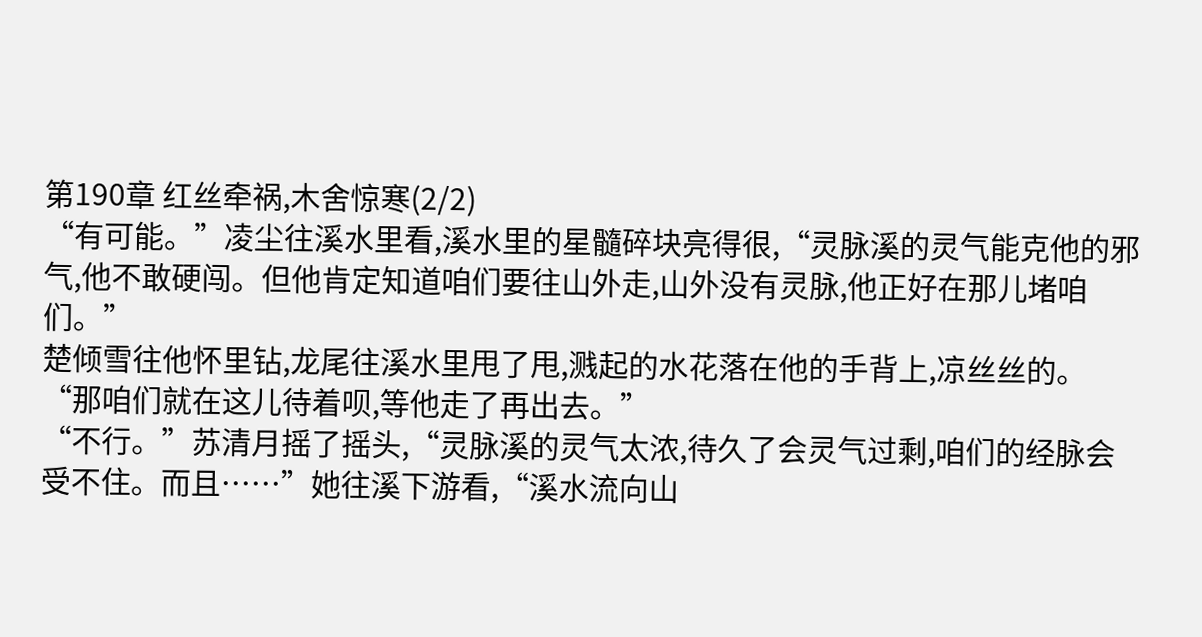第190章 红丝牵祸,木舍惊寒(2/2)
“有可能。”凌尘往溪水里看,溪水里的星髓碎块亮得很,“灵脉溪的灵气能克他的邪气,他不敢硬闯。但他肯定知道咱们要往山外走,山外没有灵脉,他正好在那儿堵咱们。”
楚倾雪往他怀里钻,龙尾往溪水里甩了甩,溅起的水花落在他的手背上,凉丝丝的。“那咱们就在这儿待着呗,等他走了再出去。”
“不行。”苏清月摇了摇头,“灵脉溪的灵气太浓,待久了会灵气过剩,咱们的经脉会受不住。而且……”她往溪下游看,“溪水流向山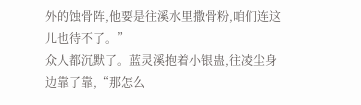外的蚀骨阵,他要是往溪水里撒骨粉,咱们连这儿也待不了。”
众人都沉默了。蓝灵溪抱着小银蛊,往凌尘身边靠了靠,“那怎么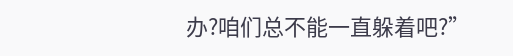办?咱们总不能一直躲着吧?”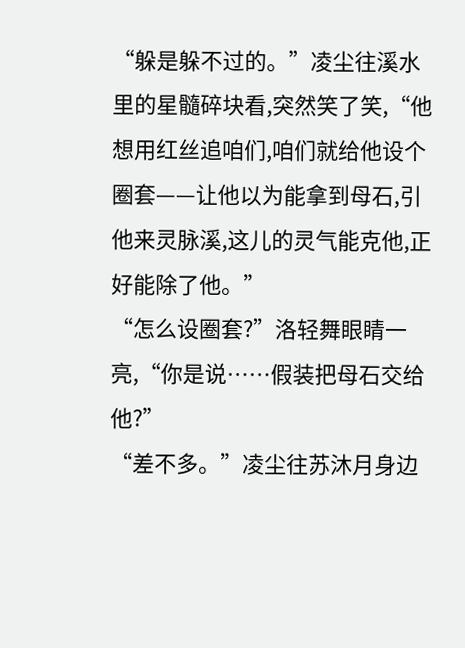“躲是躲不过的。”凌尘往溪水里的星髓碎块看,突然笑了笑,“他想用红丝追咱们,咱们就给他设个圈套——让他以为能拿到母石,引他来灵脉溪,这儿的灵气能克他,正好能除了他。”
“怎么设圈套?”洛轻舞眼睛一亮,“你是说……假装把母石交给他?”
“差不多。”凌尘往苏沐月身边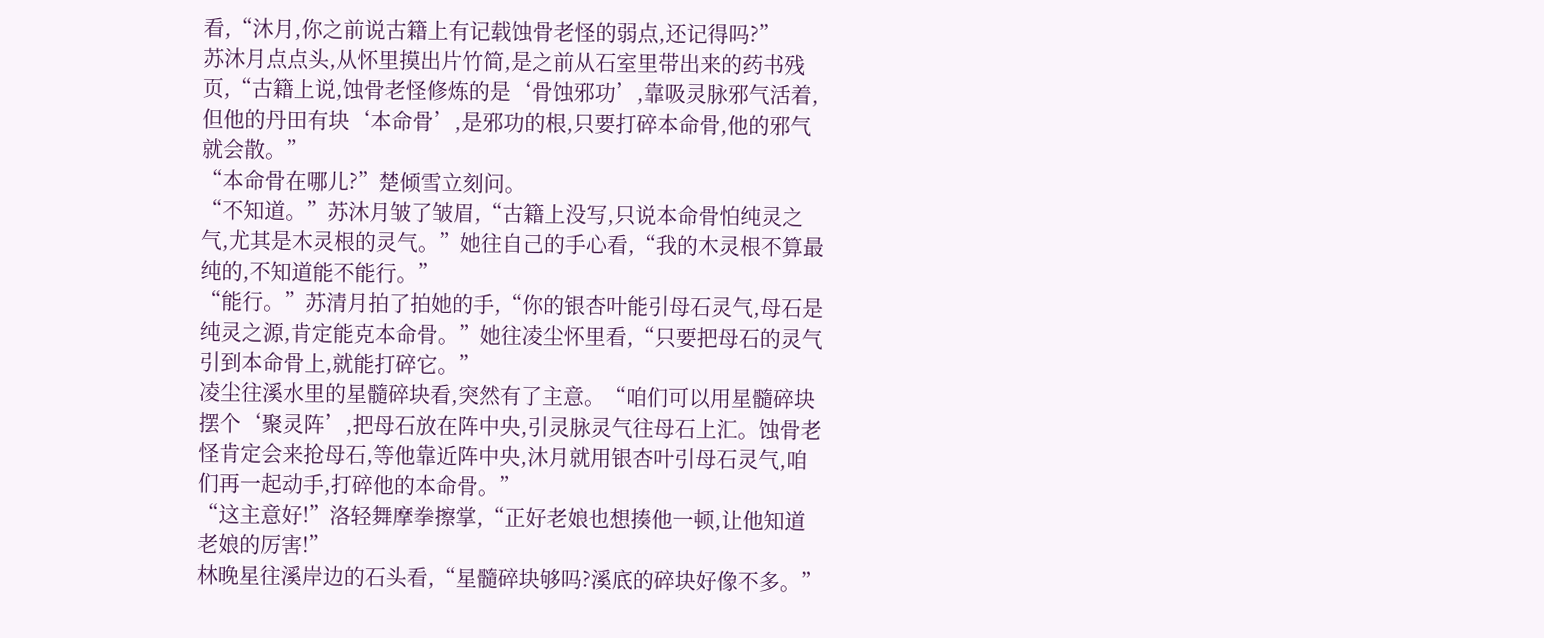看,“沐月,你之前说古籍上有记载蚀骨老怪的弱点,还记得吗?”
苏沐月点点头,从怀里摸出片竹简,是之前从石室里带出来的药书残页,“古籍上说,蚀骨老怪修炼的是‘骨蚀邪功’,靠吸灵脉邪气活着,但他的丹田有块‘本命骨’,是邪功的根,只要打碎本命骨,他的邪气就会散。”
“本命骨在哪儿?”楚倾雪立刻问。
“不知道。”苏沐月皱了皱眉,“古籍上没写,只说本命骨怕纯灵之气,尤其是木灵根的灵气。”她往自己的手心看,“我的木灵根不算最纯的,不知道能不能行。”
“能行。”苏清月拍了拍她的手,“你的银杏叶能引母石灵气,母石是纯灵之源,肯定能克本命骨。”她往凌尘怀里看,“只要把母石的灵气引到本命骨上,就能打碎它。”
凌尘往溪水里的星髓碎块看,突然有了主意。“咱们可以用星髓碎块摆个‘聚灵阵’,把母石放在阵中央,引灵脉灵气往母石上汇。蚀骨老怪肯定会来抢母石,等他靠近阵中央,沐月就用银杏叶引母石灵气,咱们再一起动手,打碎他的本命骨。”
“这主意好!”洛轻舞摩拳擦掌,“正好老娘也想揍他一顿,让他知道老娘的厉害!”
林晚星往溪岸边的石头看,“星髓碎块够吗?溪底的碎块好像不多。”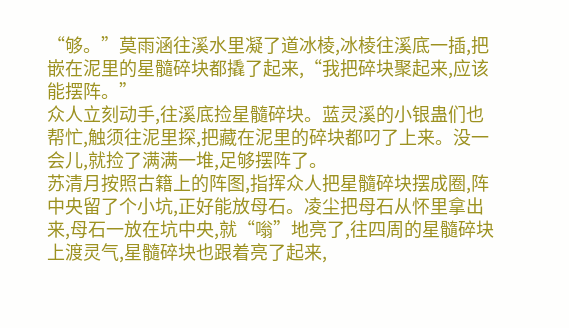“够。”莫雨涵往溪水里凝了道冰棱,冰棱往溪底一插,把嵌在泥里的星髓碎块都撬了起来,“我把碎块聚起来,应该能摆阵。”
众人立刻动手,往溪底捡星髓碎块。蓝灵溪的小银蛊们也帮忙,触须往泥里探,把藏在泥里的碎块都叼了上来。没一会儿,就捡了满满一堆,足够摆阵了。
苏清月按照古籍上的阵图,指挥众人把星髓碎块摆成圈,阵中央留了个小坑,正好能放母石。凌尘把母石从怀里拿出来,母石一放在坑中央,就“嗡”地亮了,往四周的星髓碎块上渡灵气,星髓碎块也跟着亮了起来,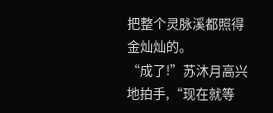把整个灵脉溪都照得金灿灿的。
“成了!”苏沐月高兴地拍手,“现在就等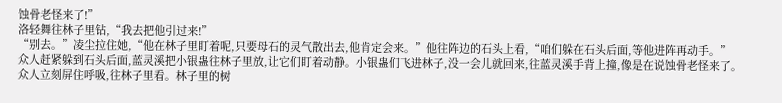蚀骨老怪来了!”
洛轻舞往林子里钻,“我去把他引过来!”
“别去。”凌尘拉住她,“他在林子里盯着呢,只要母石的灵气散出去,他肯定会来。”他往阵边的石头上看,“咱们躲在石头后面,等他进阵再动手。”
众人赶紧躲到石头后面,蓝灵溪把小银蛊往林子里放,让它们盯着动静。小银蛊们飞进林子,没一会儿就回来,往蓝灵溪手背上撞,像是在说蚀骨老怪来了。
众人立刻屏住呼吸,往林子里看。林子里的树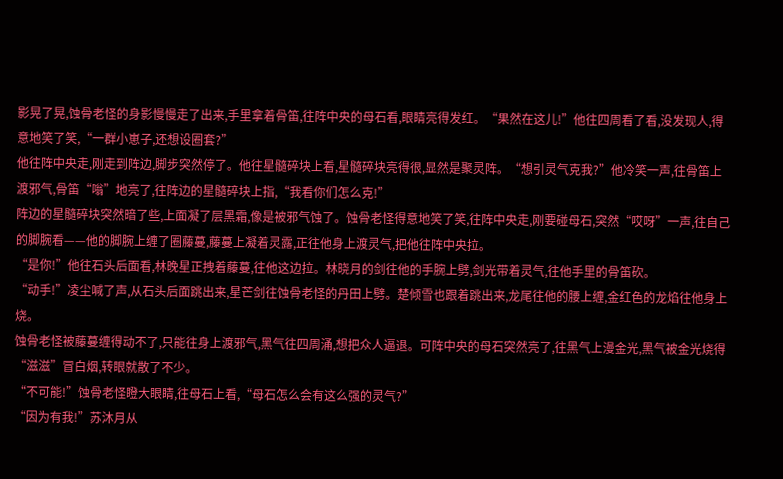影晃了晃,蚀骨老怪的身影慢慢走了出来,手里拿着骨笛,往阵中央的母石看,眼睛亮得发红。“果然在这儿!”他往四周看了看,没发现人,得意地笑了笑,“一群小崽子,还想设圈套?”
他往阵中央走,刚走到阵边,脚步突然停了。他往星髓碎块上看,星髓碎块亮得很,显然是聚灵阵。“想引灵气克我?”他冷笑一声,往骨笛上渡邪气,骨笛“嗡”地亮了,往阵边的星髓碎块上指,“我看你们怎么克!”
阵边的星髓碎块突然暗了些,上面凝了层黑霜,像是被邪气蚀了。蚀骨老怪得意地笑了笑,往阵中央走,刚要碰母石,突然“哎呀”一声,往自己的脚腕看——他的脚腕上缠了圈藤蔓,藤蔓上凝着灵露,正往他身上渡灵气,把他往阵中央拉。
“是你!”他往石头后面看,林晚星正拽着藤蔓,往他这边拉。林晓月的剑往他的手腕上劈,剑光带着灵气,往他手里的骨笛砍。
“动手!”凌尘喊了声,从石头后面跳出来,星芒剑往蚀骨老怪的丹田上劈。楚倾雪也跟着跳出来,龙尾往他的腰上缠,金红色的龙焰往他身上烧。
蚀骨老怪被藤蔓缠得动不了,只能往身上渡邪气,黑气往四周涌,想把众人逼退。可阵中央的母石突然亮了,往黑气上漫金光,黑气被金光烧得“滋滋”冒白烟,转眼就散了不少。
“不可能!”蚀骨老怪瞪大眼睛,往母石上看,“母石怎么会有这么强的灵气?”
“因为有我!”苏沐月从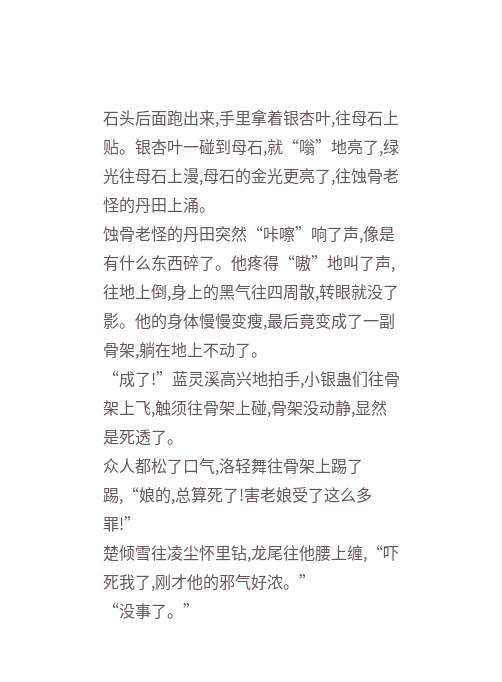石头后面跑出来,手里拿着银杏叶,往母石上贴。银杏叶一碰到母石,就“嗡”地亮了,绿光往母石上漫,母石的金光更亮了,往蚀骨老怪的丹田上涌。
蚀骨老怪的丹田突然“咔嚓”响了声,像是有什么东西碎了。他疼得“嗷”地叫了声,往地上倒,身上的黑气往四周散,转眼就没了影。他的身体慢慢变瘦,最后竟变成了一副骨架,躺在地上不动了。
“成了!”蓝灵溪高兴地拍手,小银蛊们往骨架上飞,触须往骨架上碰,骨架没动静,显然是死透了。
众人都松了口气,洛轻舞往骨架上踢了踢,“娘的,总算死了!害老娘受了这么多罪!”
楚倾雪往凌尘怀里钻,龙尾往他腰上缠,“吓死我了,刚才他的邪气好浓。”
“没事了。”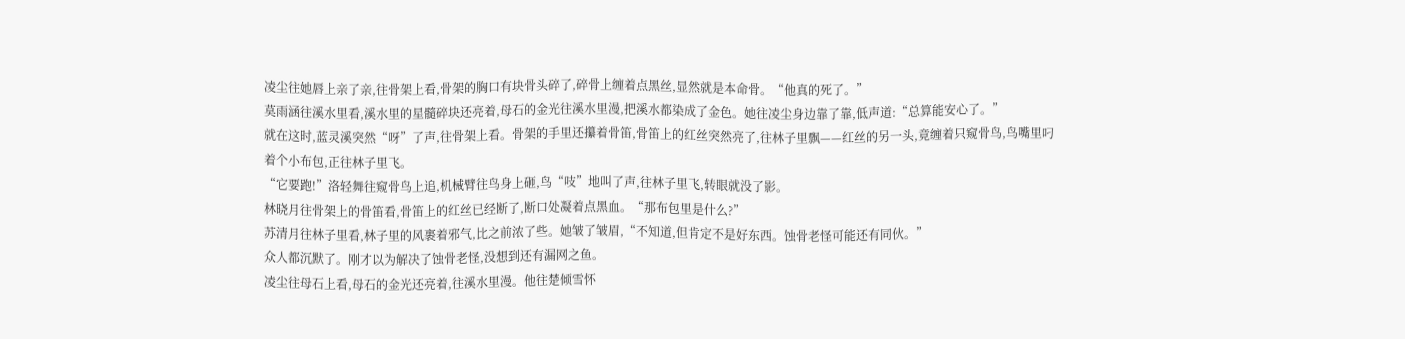凌尘往她唇上亲了亲,往骨架上看,骨架的胸口有块骨头碎了,碎骨上缠着点黑丝,显然就是本命骨。“他真的死了。”
莫雨涵往溪水里看,溪水里的星髓碎块还亮着,母石的金光往溪水里漫,把溪水都染成了金色。她往凌尘身边靠了靠,低声道:“总算能安心了。”
就在这时,蓝灵溪突然“呀”了声,往骨架上看。骨架的手里还攥着骨笛,骨笛上的红丝突然亮了,往林子里飘——红丝的另一头,竟缠着只窥骨鸟,鸟嘴里叼着个小布包,正往林子里飞。
“它要跑!”洛轻舞往窥骨鸟上追,机械臂往鸟身上砸,鸟“吱”地叫了声,往林子里飞,转眼就没了影。
林晓月往骨架上的骨笛看,骨笛上的红丝已经断了,断口处凝着点黑血。“那布包里是什么?”
苏清月往林子里看,林子里的风裹着邪气,比之前浓了些。她皱了皱眉,“不知道,但肯定不是好东西。蚀骨老怪可能还有同伙。”
众人都沉默了。刚才以为解决了蚀骨老怪,没想到还有漏网之鱼。
凌尘往母石上看,母石的金光还亮着,往溪水里漫。他往楚倾雪怀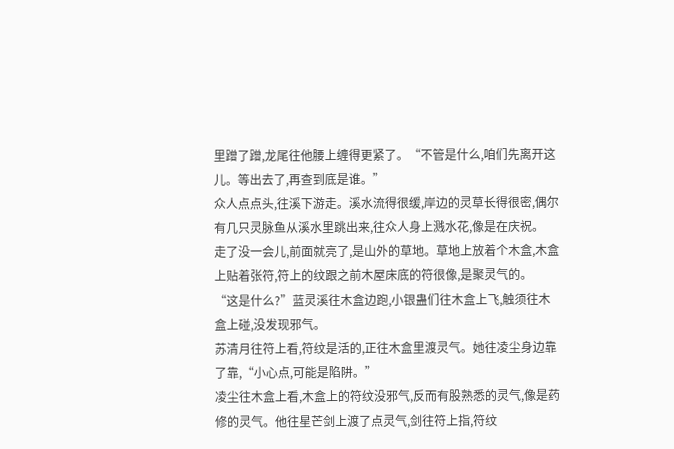里蹭了蹭,龙尾往他腰上缠得更紧了。“不管是什么,咱们先离开这儿。等出去了,再查到底是谁。”
众人点点头,往溪下游走。溪水流得很缓,岸边的灵草长得很密,偶尔有几只灵脉鱼从溪水里跳出来,往众人身上溅水花,像是在庆祝。
走了没一会儿,前面就亮了,是山外的草地。草地上放着个木盒,木盒上贴着张符,符上的纹跟之前木屋床底的符很像,是聚灵气的。
“这是什么?”蓝灵溪往木盒边跑,小银蛊们往木盒上飞,触须往木盒上碰,没发现邪气。
苏清月往符上看,符纹是活的,正往木盒里渡灵气。她往凌尘身边靠了靠,“小心点,可能是陷阱。”
凌尘往木盒上看,木盒上的符纹没邪气,反而有股熟悉的灵气,像是药修的灵气。他往星芒剑上渡了点灵气,剑往符上指,符纹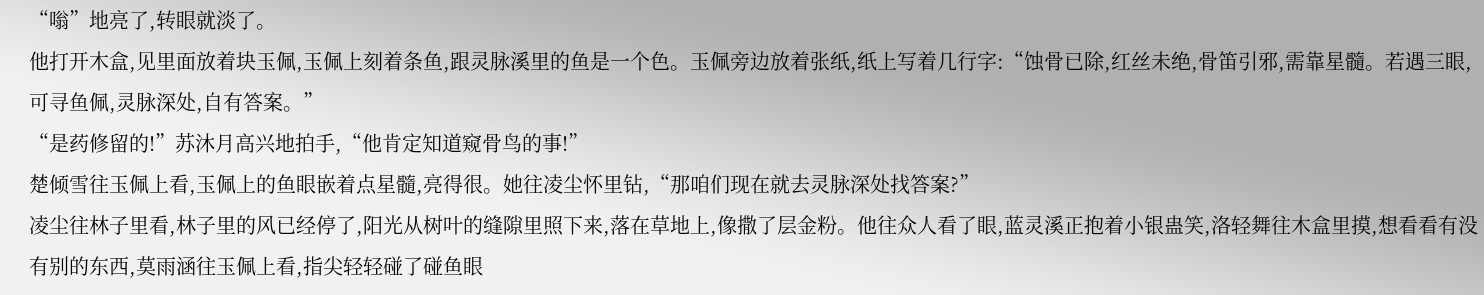“嗡”地亮了,转眼就淡了。
他打开木盒,见里面放着块玉佩,玉佩上刻着条鱼,跟灵脉溪里的鱼是一个色。玉佩旁边放着张纸,纸上写着几行字:“蚀骨已除,红丝未绝,骨笛引邪,需靠星髓。若遇三眼,可寻鱼佩,灵脉深处,自有答案。”
“是药修留的!”苏沐月高兴地拍手,“他肯定知道窥骨鸟的事!”
楚倾雪往玉佩上看,玉佩上的鱼眼嵌着点星髓,亮得很。她往凌尘怀里钻,“那咱们现在就去灵脉深处找答案?”
凌尘往林子里看,林子里的风已经停了,阳光从树叶的缝隙里照下来,落在草地上,像撒了层金粉。他往众人看了眼,蓝灵溪正抱着小银蛊笑,洛轻舞往木盒里摸,想看看有没有别的东西,莫雨涵往玉佩上看,指尖轻轻碰了碰鱼眼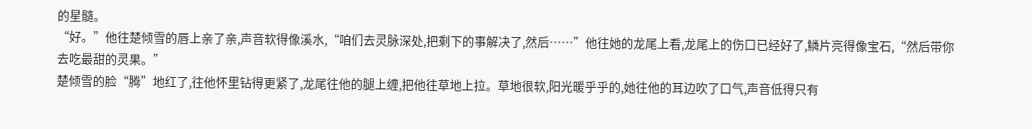的星髓。
“好。”他往楚倾雪的唇上亲了亲,声音软得像溪水,“咱们去灵脉深处,把剩下的事解决了,然后……”他往她的龙尾上看,龙尾上的伤口已经好了,鳞片亮得像宝石,“然后带你去吃最甜的灵果。”
楚倾雪的脸“腾”地红了,往他怀里钻得更紧了,龙尾往他的腿上缠,把他往草地上拉。草地很软,阳光暖乎乎的,她往他的耳边吹了口气,声音低得只有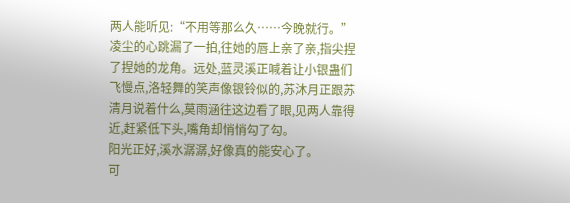两人能听见:“不用等那么久……今晚就行。”
凌尘的心跳漏了一拍,往她的唇上亲了亲,指尖捏了捏她的龙角。远处,蓝灵溪正喊着让小银蛊们飞慢点,洛轻舞的笑声像银铃似的,苏沐月正跟苏清月说着什么,莫雨涵往这边看了眼,见两人靠得近,赶紧低下头,嘴角却悄悄勾了勾。
阳光正好,溪水潺潺,好像真的能安心了。
可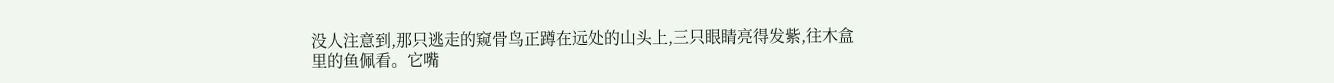没人注意到,那只逃走的窥骨鸟正蹲在远处的山头上,三只眼睛亮得发紫,往木盒里的鱼佩看。它嘴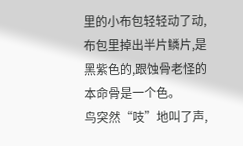里的小布包轻轻动了动,布包里掉出半片鳞片,是黑紫色的,跟蚀骨老怪的本命骨是一个色。
鸟突然“吱”地叫了声,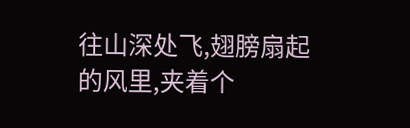往山深处飞,翅膀扇起的风里,夹着个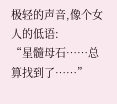极轻的声音,像个女人的低语:
“星髓母石……总算找到了……”